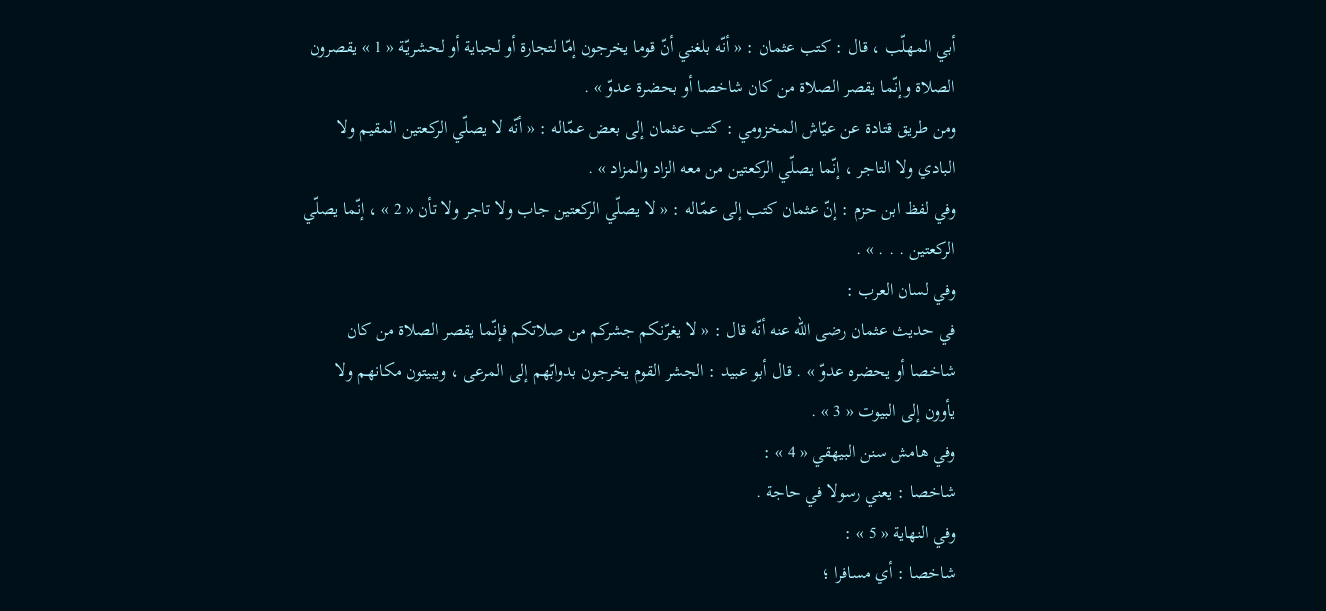أبي المهلّب ، قال : كتب عثمان : « أنّه بلغني أنّ قوما يخرجون إمّا لتجارة أو لجباية أو لحشريّة « 1 » يقصرون الصلاة وإنّما يقصر الصلاة من كان شاخصا أو بحضرة عدوّ » .
ومن طريق قتادة عن عيّاش المخزومي : كتب عثمان إلى بعض عمّاله : « أنّه لا يصلّي الركعتين المقيم ولا البادي ولا التاجر ، إنّما يصلّي الركعتين من معه الزاد والمزاد » .
وفي لفظ ابن حزم : إنّ عثمان كتب إلى عمّاله : « لا يصلّي الركعتين جاب ولا تاجر ولا تأن « 2 » ، إنّما يصلّي الركعتين . . . » .
وفي لسان العرب :
في حديث عثمان رضى اللّه عنه أنّه قال : « لا يغرّنكم جشركم من صلاتكم فإنّما يقصر الصلاة من كان شاخصا أو يحضره عدوّ » . قال أبو عبيد : الجشر القوم يخرجون بدوابّهم إلى المرعى ، ويبيتون مكانهم ولا يأوون إلى البيوت « 3 » .
وفي هامش سنن البيهقي « 4 » :
شاخصا : يعني رسولا في حاجة .
وفي النهاية « 5 » :
شاخصا : أي مسافرا ؛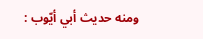ومنه حديث أبي أيّوب :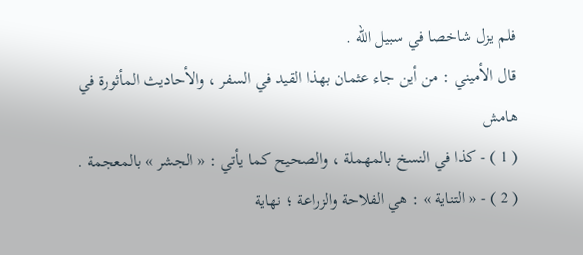فلم يزل شاخصا في سبيل اللّه .
قال الأميني : من أين جاء عثمان بهذا القيد في السفر ، والأحاديث المأثورة في
هامش
( 1 ) - كذا في النسخ بالمهملة ، والصحيح كما يأتي : « الجشر » بالمعجمة .
( 2 ) - « التناية » : هي الفلاحة والزراعة ؛ نهاية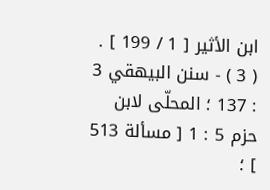ابن الأثير [ 1 / 199 ] .
( 3 ) - سنن البيهقي 3 : 137 ؛ المحلّى لابن حزم 5 : 1 [ مسألة 513 ] ؛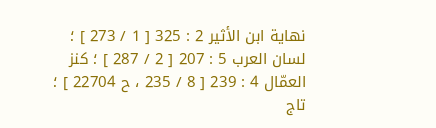نهاية ابن الأثير 2 : 325 [ 1 / 273 ] ؛ لسان العرب 5 : 207 [ 2 / 287 ] ؛ كنز العمّال 4 : 239 [ 8 / 235 ، ح 22704 ] ؛ تاج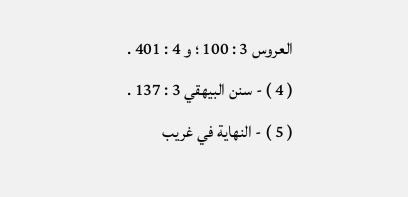العروس 3 : 100 ؛ و 4 : 401 .
( 4 ) - سنن البيهقي 3 : 137 .
( 5 ) - النهاية في غريب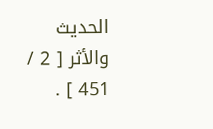الحديث والأثر [ 2 / 451 ] .